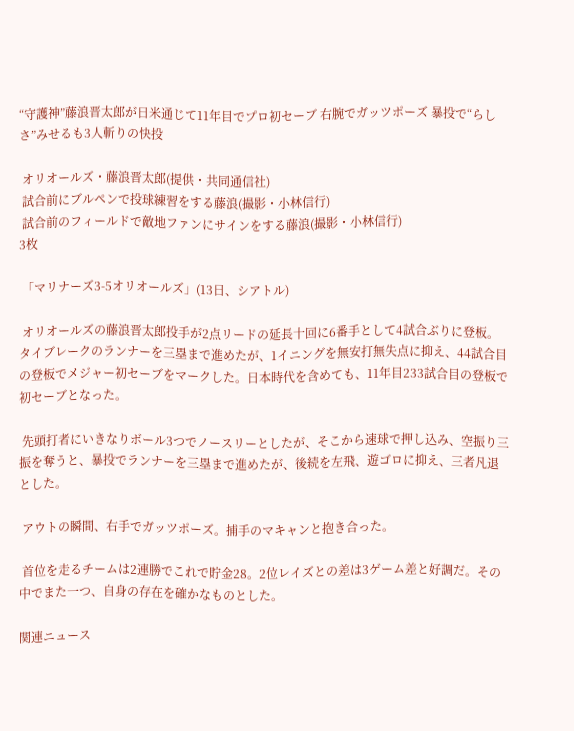“守護神”藤浪晋太郎が日米通じて11年目でプロ初セーブ 右腕でガッツポーズ 暴投で“らしさ”みせるも3人斬りの快投

 オリオールズ・藤浪晋太郎(提供・共同通信社)
 試合前にブルペンで投球練習をする藤浪(撮影・小林信行)
 試合前のフィールドで敵地ファンにサインをする藤浪(撮影・小林信行)
3枚

 「マリナーズ3-5オリオールズ」(13日、シアトル)

 オリオールズの藤浪晋太郎投手が2点リードの延長十回に6番手として4試合ぶりに登板。タイブレークのランナーを三塁まで進めたが、1イニングを無安打無失点に抑え、44試合目の登板でメジャー初セーブをマークした。日本時代を含めても、11年目233試合目の登板で初セーブとなった。

 先頭打者にいきなりボール3つでノースリーとしたが、そこから速球で押し込み、空振り三振を奪うと、暴投でランナーを三塁まで進めたが、後続を左飛、遊ゴロに抑え、三者凡退とした。

 アウトの瞬間、右手でガッツポーズ。捕手のマキャンと抱き合った。

 首位を走るチームは2連勝でこれで貯金28。2位レイズとの差は3ゲーム差と好調だ。その中でまた一つ、自身の存在を確かなものとした。

関連ニュース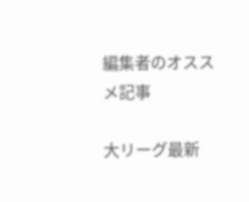編集者のオススメ記事

大リーグ最新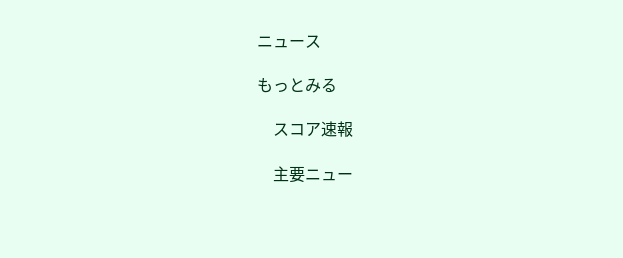ニュース

もっとみる

    スコア速報

    主要ニュー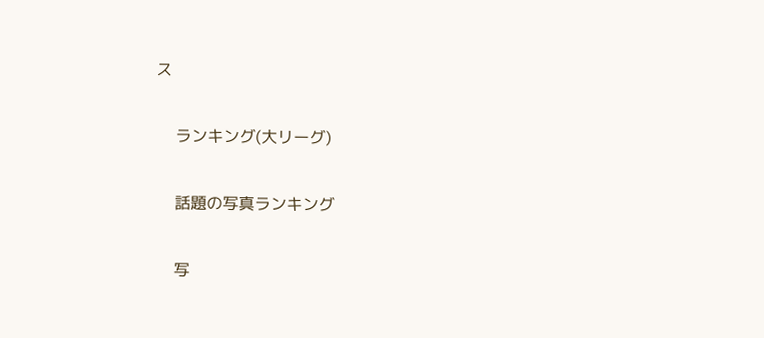ス

    ランキング(大リーグ)

    話題の写真ランキング

    写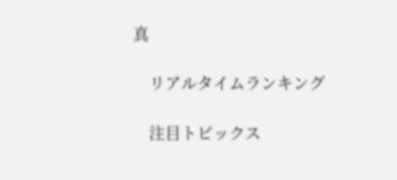真

    リアルタイムランキング

    注目トピックス